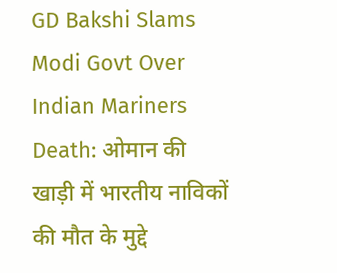GD Bakshi Slams Modi Govt Over Indian Mariners Death: ओमान की खाड़ी में भारतीय नाविकों की मौत के मुद्दे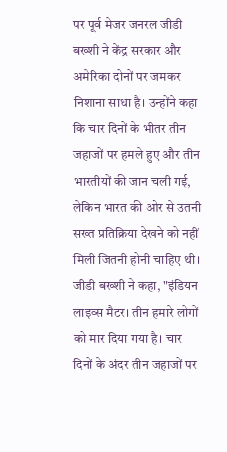पर पूर्व मेजर जनरल जीडी बख्शी ने केंद्र सरकार और अमेरिका दोनों पर जमकर निशाना साधा है। उन्होंने कहा कि चार दिनों के भीतर तीन जहाजों पर हमले हुए और तीन भारतीयों की जान चली गई, लेकिन भारत की ओर से उतनी सख्त प्रतिक्रिया देखने को नहीं मिली जितनी होनी चाहिए थी।
जीडी बख्शी ने कहा, "इंडियन लाइव्स मैटर। तीन हमारे लोगों को मार दिया गया है। चार दिनों के अंदर तीन जहाजों पर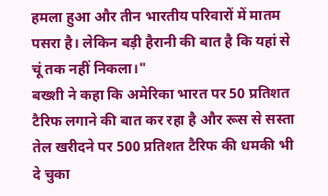हमला हुआ और तीन भारतीय परिवारों में मातम पसरा है। लेकिन बड़ी हैरानी की बात है कि यहां से चूं तक नहीं निकला।"
बख्शी ने कहा कि अमेरिका भारत पर 50 प्रतिशत टैरिफ लगाने की बात कर रहा है और रूस से सस्ता तेल खरीदने पर 500 प्रतिशत टैरिफ की धमकी भी दे चुका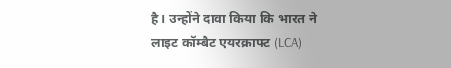है। उन्होंने दावा किया कि भारत ने लाइट कॉम्बैट एयरक्राफ्ट (LCA)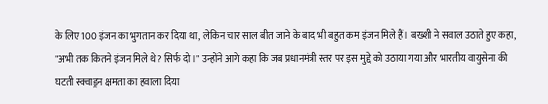के लिए 100 इंजन का भुगतान कर दिया था, लेकिन चार साल बीत जाने के बाद भी बहुत कम इंजन मिले हैं। बख्शी ने सवाल उठाते हुए कहा, "अभी तक कितने इंजन मिले थे? सिर्फ दो।" उन्होंने आगे कहा कि जब प्रधानमंत्री स्तर पर इस मुद्दे को उठाया गया और भारतीय वायुसेना की घटती स्क्वाड्रन क्षमता का हवाला दिया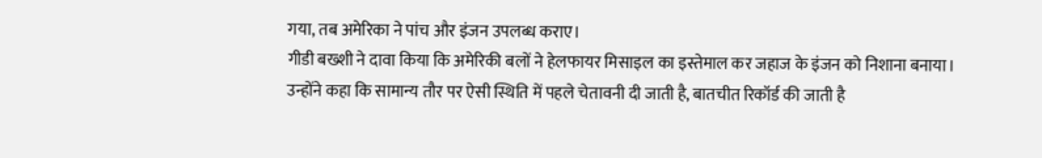गया, तब अमेरिका ने पांच और इंजन उपलब्ध कराए।
गीडी बख्शी ने दावा किया कि अमेरिकी बलों ने हेलफायर मिसाइल का इस्तेमाल कर जहाज के इंजन को निशाना बनाया। उन्होंने कहा कि सामान्य तौर पर ऐसी स्थिति में पहले चेतावनी दी जाती है, बातचीत रिकॉर्ड की जाती है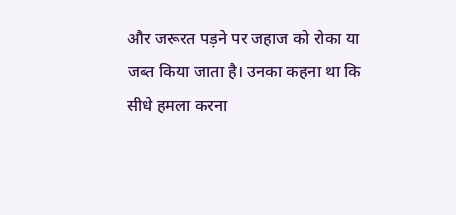और जरूरत पड़ने पर जहाज को रोका या जब्त किया जाता है। उनका कहना था कि सीधे हमला करना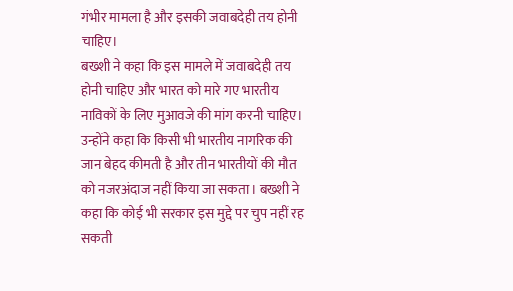गंभीर मामला है और इसकी जवाबदेही तय होनी चाहिए।
बख्शी ने कहा कि इस मामले में जवाबदेही तय होनी चाहिए और भारत को मारे गए भारतीय नाविकों के लिए मुआवजे की मांग करनी चाहिए। उन्होंने कहा कि किसी भी भारतीय नागरिक की जान बेहद कीमती है और तीन भारतीयों की मौत को नजरअंदाज नहीं किया जा सकता। बख्शी ने कहा कि कोई भी सरकार इस मुद्दे पर चुप नहीं रह सकती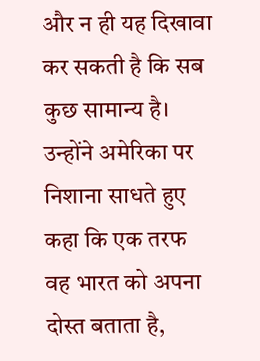और न ही यह दिखावा कर सकती है कि सब कुछ सामान्य है।
उन्होंने अमेरिका पर निशाना साधते हुए कहा कि एक तरफ वह भारत को अपना दोस्त बताता है,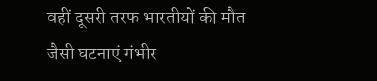वहीं दूसरी तरफ भारतीयों की मौत जैसी घटनाएं गंभीर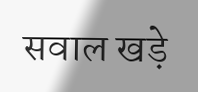सवाल खड़े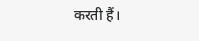करती हैं।